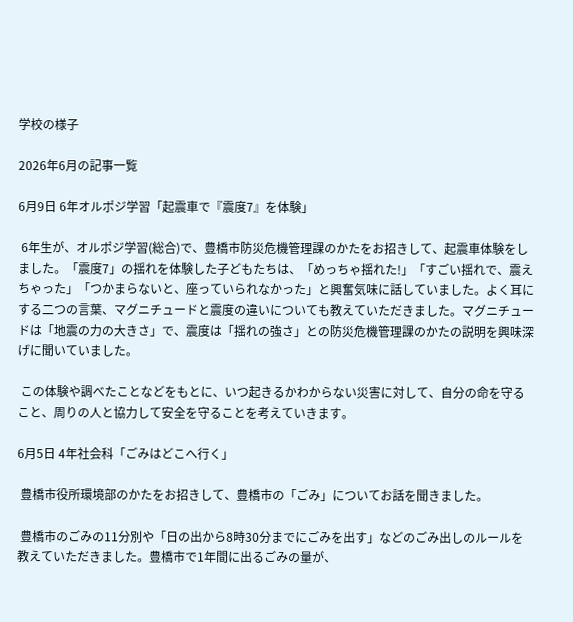学校の様子

2026年6月の記事一覧

6月9日 6年オルポジ学習「起震車で『震度7』を体験」

 6年生が、オルポジ学習(総合)で、豊橋市防災危機管理課のかたをお招きして、起震車体験をしました。「震度7」の揺れを体験した子どもたちは、「めっちゃ揺れた!」「すごい揺れで、震えちゃった」「つかまらないと、座っていられなかった」と興奮気味に話していました。よく耳にする二つの言葉、マグニチュードと震度の違いについても教えていただきました。マグニチュードは「地震の力の大きさ」で、震度は「揺れの強さ」との防災危機管理課のかたの説明を興味深げに聞いていました。

 この体験や調べたことなどをもとに、いつ起きるかわからない災害に対して、自分の命を守ること、周りの人と協力して安全を守ることを考えていきます。

6月5日 4年社会科「ごみはどこへ行く」

 豊橋市役所環境部のかたをお招きして、豊橋市の「ごみ」についてお話を聞きました。

 豊橋市のごみの11分別や「日の出から8時30分までにごみを出す」などのごみ出しのルールを教えていただきました。豊橋市で1年間に出るごみの量が、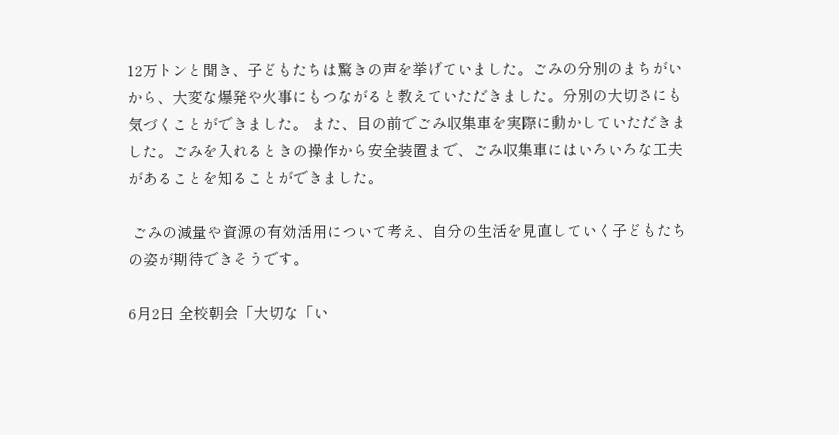12万トンと聞き、子どもたちは驚きの声を挙げていました。ごみの分別のまちがいから、大変な爆発や火事にもつながると教えていただきました。分別の大切さにも気づくことができました。 また、目の前でごみ収集車を実際に動かしていただきました。ごみを入れるときの操作から安全装置まで、ごみ収集車にはいろいろな工夫があることを知ることができました。

 ごみの減量や資源の有効活用について考え、自分の生活を見直していく子どもたちの姿が期待できそうです。

6月2日 全校朝会「大切な「い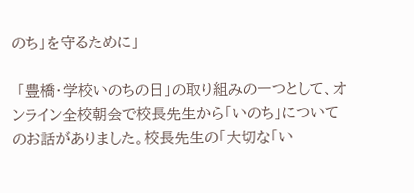のち」を守るために」

 「豊橋・学校いのちの日」の取り組みの一つとして、オンライン全校朝会で校長先生から「いのち」についてのお話がありました。校長先生の「大切な「い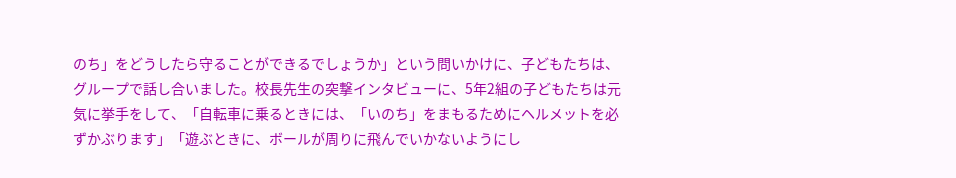のち」をどうしたら守ることができるでしょうか」という問いかけに、子どもたちは、グループで話し合いました。校長先生の突撃インタビューに、5年2組の子どもたちは元気に挙手をして、「自転車に乗るときには、「いのち」をまもるためにヘルメットを必ずかぶります」「遊ぶときに、ボールが周りに飛んでいかないようにし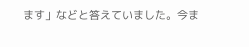ます」などと答えていました。今ま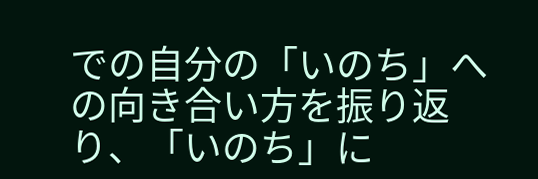での自分の「いのち」への向き合い方を振り返り、「いのち」に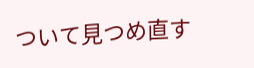ついて見つめ直す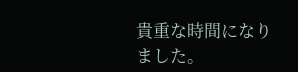貴重な時間になりました。